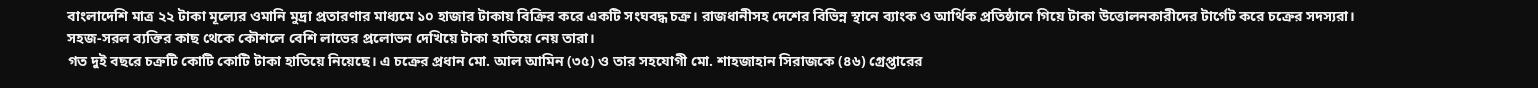বাংলাদেশি মাত্র ২২ টাকা মূল্যের ওমানি মুদ্রা প্রতারণার মাধ্যমে ১০ হাজার টাকায় বিক্রির করে একটি সংঘবদ্ধ চক্র। রাজধানীসহ দেশের বিভিন্ন স্থানে ব্যাংক ও আর্থিক প্রতিষ্ঠানে গিয়ে টাকা উত্তোলনকারীদের টার্গেট করে চক্রের সদস্যরা। সহজ-সরল ব্যক্তির কাছ থেকে কৌশলে বেশি লাভের প্রলোভন দেখিয়ে টাকা হাতিয়ে নেয় তারা।
গত দুই বছরে চক্রটি কোটি কোটি টাকা হাতিয়ে নিয়েছে। এ চক্রের প্রধান মো. আল আমিন (৩৫) ও তার সহযোগী মো. শাহজাহান সিরাজকে (৪৬) গ্রেপ্তারের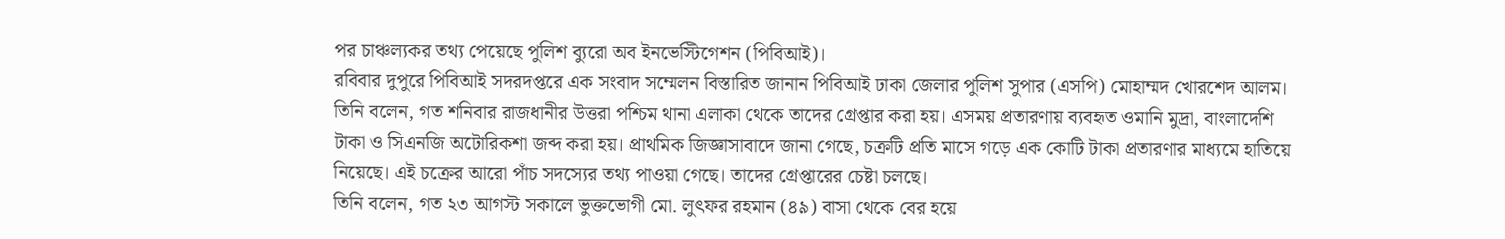পর চাঞ্চল্যকর তথ্য পেয়েছে পুলিশ ব্যুরো অব ইনভেস্টিগেশন (পিবিআই)।
রবিবার দুপুরে পিবিআই সদরদপ্তরে এক সংবাদ সম্মেলন বিস্তারিত জানান পিবিআই ঢাকা জেলার পুলিশ সুপার (এসপি) মোহাম্মদ খোরশেদ আলম।
তিনি বলেন, গত শনিবার রাজধানীর উত্তরা পশ্চিম থানা এলাকা থেকে তাদের গ্রেপ্তার করা হয়। এসময় প্রতারণায় ব্যবহৃত ওমানি মুদ্রা, বাংলাদেশি টাকা ও সিএনজি অটোরিকশা জব্দ করা হয়। প্রাথমিক জিজ্ঞাসাবাদে জানা গেছে, চক্রটি প্রতি মাসে গড়ে এক কোটি টাকা প্রতারণার মাধ্যমে হাতিয়ে নিয়েছে। এই চক্রের আরো পাঁচ সদস্যের তথ্য পাওয়া গেছে। তাদের গ্রেপ্তারের চেষ্টা চলছে।
তিনি বলেন, গত ২৩ আগস্ট সকালে ভুক্তভোগী মো. লুৎফর রহমান (৪৯) বাসা থেকে বের হয়ে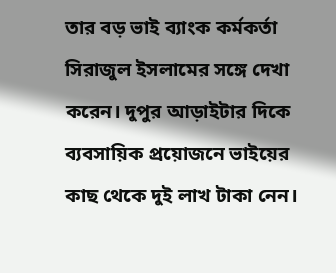তার বড় ভাই ব্যাংক কর্মকর্তা সিরাজুল ইসলামের সঙ্গে দেখা করেন। দুপুর আড়াইটার দিকে ব্যবসায়িক প্রয়োজনে ভাইয়ের কাছ থেকে দুই লাখ টাকা নেন।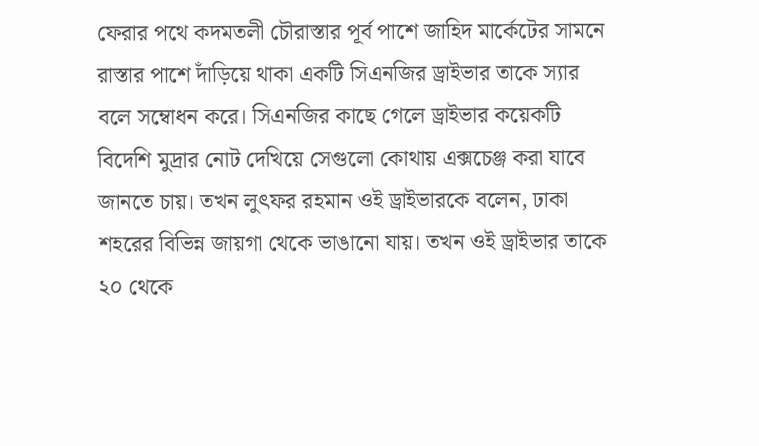ফেরার পথে কদমতলী চৌরাস্তার পূর্ব পাশে জাহিদ মার্কেটের সামনে রাস্তার পাশে দাঁড়িয়ে থাকা একটি সিএনজির ড্রাইভার তাকে স্যার বলে সম্বোধন করে। সিএনজির কাছে গেলে ড্রাইভার কয়েকটি বিদেশি মুদ্রার নোট দেখিয়ে সেগুলো কোথায় এক্সচেঞ্জ করা যাবে জানতে চায়। তখন লুৎফর রহমান ওই ড্রাইভারকে বলেন, ঢাকা শহরের বিভিন্ন জায়গা থেকে ভাঙানো যায়। তখন ওই ড্রাইভার তাকে ২০ থেকে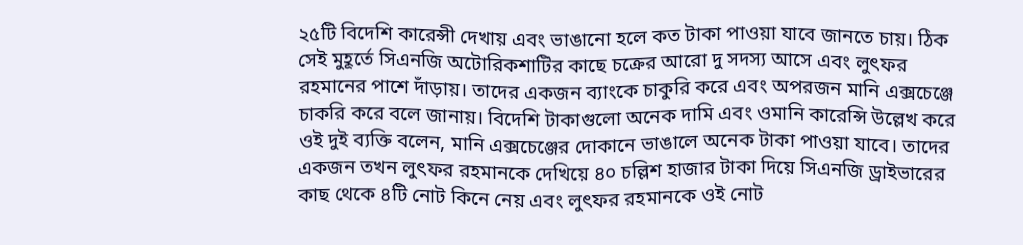২৫টি বিদেশি কারেন্সী দেখায় এবং ভাঙানো হলে কত টাকা পাওয়া যাবে জানতে চায়। ঠিক সেই মুহূর্তে সিএনজি অটোরিকশাটির কাছে চক্রের আরো দু সদস্য আসে এবং লুৎফর রহমানের পাশে দাঁড়ায়। তাদের একজন ব্যাংকে চাকুরি করে এবং অপরজন মানি এক্সচেঞ্জে চাকরি করে বলে জানায়। বিদেশি টাকাগুলো অনেক দামি এবং ওমানি কারেন্সি উল্লেখ করে ওই দুই ব্যক্তি বলেন, মানি এক্সচেঞ্জের দোকানে ভাঙালে অনেক টাকা পাওয়া যাবে। তাদের একজন তখন লুৎফর রহমানকে দেখিয়ে ৪০ চল্লিশ হাজার টাকা দিয়ে সিএনজি ড্রাইভারের কাছ থেকে ৪টি নোট কিনে নেয় এবং লুৎফর রহমানকে ওই নোট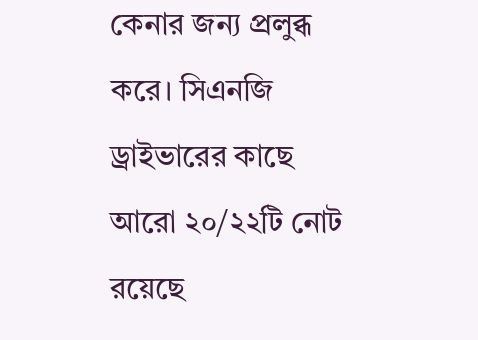কেনার জন্য প্রলুব্ধ করে। সিএনজি ড্রাইভারের কাছে আরো ২০/২২টি নোট রয়েছে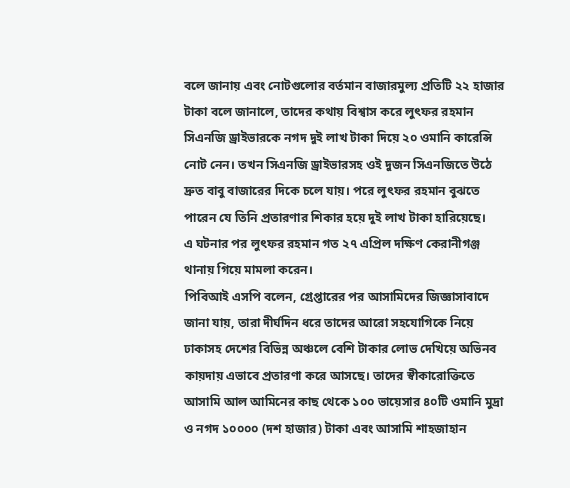বলে জানায় এবং নোটগুলোর বর্তমান বাজারমুল্য প্রতিটি ২২ হাজার টাকা বলে জানালে, তাদের কথায় বিশ্বাস করে লুৎফর রহমান সিএনজি ড্রাইভারকে নগদ দুই লাখ টাকা দিয়ে ২০ ওমানি কারেন্সি নোট নেন। তখন সিএনজি ড্রাইভারসহ ওই দুজন সিএনজিতে উঠে দ্রুত বাবু বাজারের দিকে চলে যায়। পরে লুৎফর রহমান বুঝতে পারেন যে তিনি প্রতারণার শিকার হয়ে দুই লাখ টাকা হারিয়েছে।
এ ঘটনার পর লুৎফর রহমান গত ২৭ এপ্রিল দক্ষিণ কেরানীগঞ্জ থানায় গিয়ে মামলা করেন।
পিবিআই এসপি বলেন, গ্রেপ্তারের পর আসামিদের জিজ্ঞাসাবাদে জানা যায়, তারা দীর্ঘদিন ধরে তাদের আরো সহযোগিকে নিয়ে ঢাকাসহ দেশের বিভিন্ন অঞ্চলে বেশি টাকার লোভ দেখিয়ে অভিনব কায়দায় এভাবে প্রতারণা করে আসছে। তাদের স্বীকারোক্তিতে আসামি আল আমিনের কাছ থেকে ১০০ ভায়েসার ৪০টি ওমানি মুদ্রা ও নগদ ১০০০০ (দশ হাজার) টাকা এবং আসামি শাহজাহান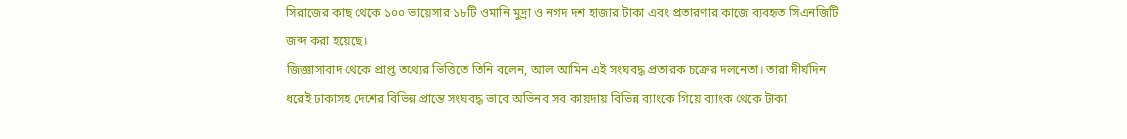সিরাজের কাছ থেকে ১০০ ভায়েসার ১৮টি ওমানি মুদ্রা ও নগদ দশ হাজার টাকা এবং প্রতারণার কাজে ব্যবহৃত সিএনজিটি জব্দ করা হয়েছে।
জিজ্ঞাসাবাদ থেকে প্রাপ্ত তথ্যের ভিত্তিতে তিনি বলেন, আল আমিন এই সংঘবদ্ধ প্রতারক চক্রের দলনেতা। তারা দীর্ঘদিন ধরেই ঢাকাসহ দেশের বিভিন্ন প্রান্তে সংঘবদ্ধ ভাবে অভিনব সব কায়দায় বিভিন্ন ব্যাংকে গিয়ে ব্যাংক থেকে টাকা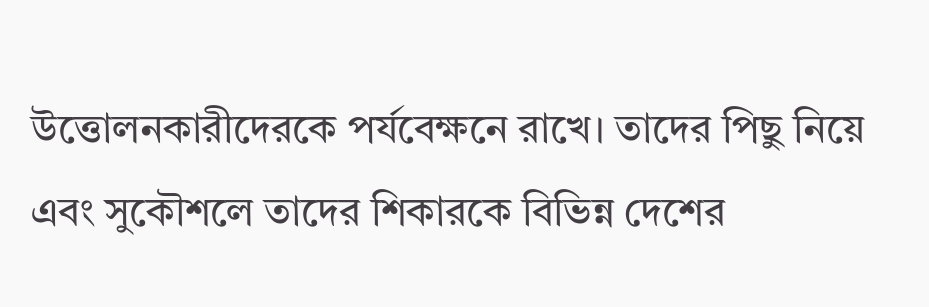উত্তোলনকারীদেরকে পর্যবেক্ষনে রাখে। তাদের পিছু নিয়ে এবং সুকৌশলে তাদের শিকারকে বিভিন্ন দেশের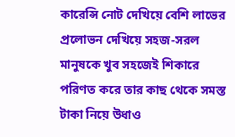কারেন্সি নোট দেখিয়ে বেশি লাভের প্রলোভন দেখিয়ে সহজ-সরল মানুষকে খুব সহজেই শিকারে পরিণত করে তার কাছ থেকে সমস্ত টাকা নিয়ে উধাও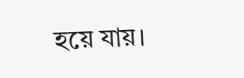হয়ে যায়।